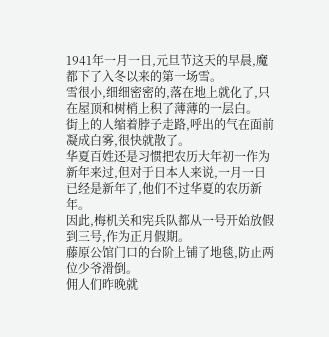1941年一月一日,元旦节这天的早晨,魔都下了入冬以来的第一场雪。
雪很小,细细密密的,落在地上就化了,只在屋顶和树梢上积了薄薄的一层白。
街上的人缩着脖子走路,呼出的气在面前凝成白雾,很快就散了。
华夏百姓还是习惯把农历大年初一作为新年来过,但对于日本人来说,一月一日已经是新年了,他们不过华夏的农历新年。
因此,梅机关和宪兵队都从一号开始放假到三号,作为正月假期。
藤原公馆门口的台阶上铺了地毯,防止两位少爷滑倒。
佣人们昨晚就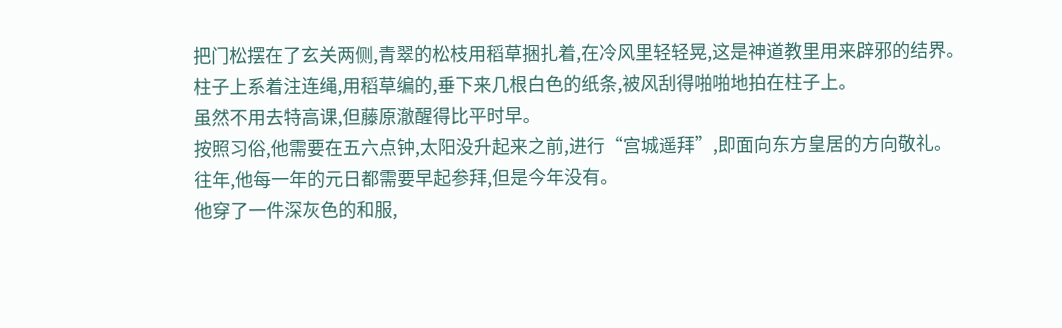把门松摆在了玄关两侧,青翠的松枝用稻草捆扎着,在冷风里轻轻晃,这是神道教里用来辟邪的结界。
柱子上系着注连绳,用稻草编的,垂下来几根白色的纸条,被风刮得啪啪地拍在柱子上。
虽然不用去特高课,但藤原澈醒得比平时早。
按照习俗,他需要在五六点钟,太阳没升起来之前,进行“宫城遥拜”,即面向东方皇居的方向敬礼。
往年,他每一年的元日都需要早起参拜,但是今年没有。
他穿了一件深灰色的和服,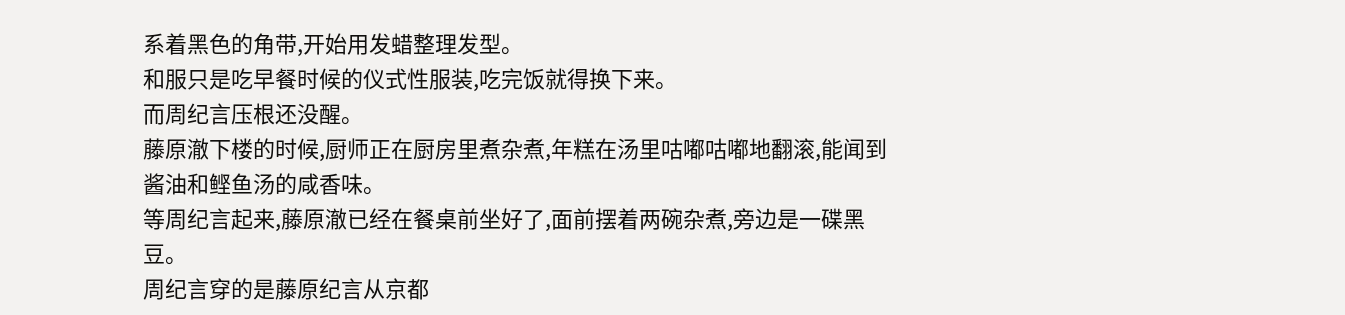系着黑色的角带,开始用发蜡整理发型。
和服只是吃早餐时候的仪式性服装,吃完饭就得换下来。
而周纪言压根还没醒。
藤原澈下楼的时候,厨师正在厨房里煮杂煮,年糕在汤里咕嘟咕嘟地翻滚,能闻到酱油和鲣鱼汤的咸香味。
等周纪言起来,藤原澈已经在餐桌前坐好了,面前摆着两碗杂煮,旁边是一碟黑豆。
周纪言穿的是藤原纪言从京都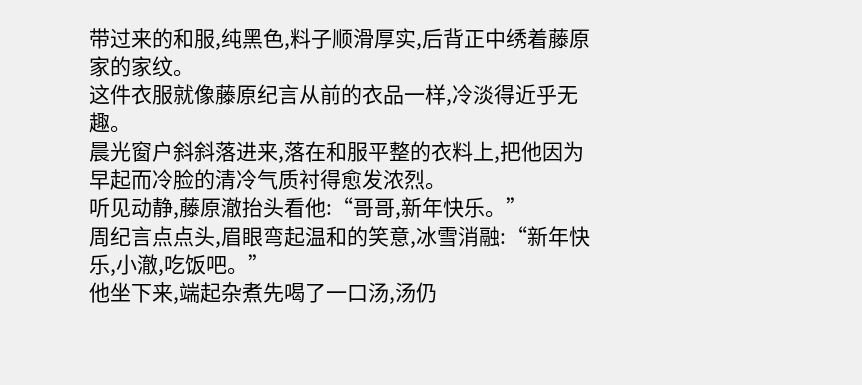带过来的和服,纯黑色,料子顺滑厚实,后背正中绣着藤原家的家纹。
这件衣服就像藤原纪言从前的衣品一样,冷淡得近乎无趣。
晨光窗户斜斜落进来,落在和服平整的衣料上,把他因为早起而冷脸的清冷气质衬得愈发浓烈。
听见动静,藤原澈抬头看他:“哥哥,新年快乐。”
周纪言点点头,眉眼弯起温和的笑意,冰雪消融:“新年快乐,小澈,吃饭吧。”
他坐下来,端起杂煮先喝了一口汤,汤仍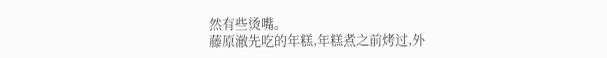然有些烫嘴。
藤原澈先吃的年糕,年糕煮之前烤过,外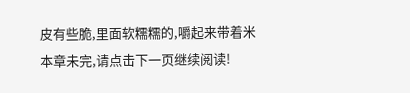皮有些脆,里面软糯糯的,嚼起来带着米
本章未完,请点击下一页继续阅读!